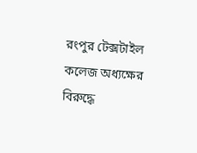রংপুর টেক্সটাইল কলেজ অধ্যক্ষের বিরুদ্ধে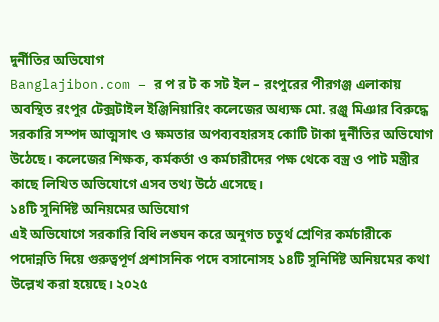দুর্নীতির অভিযোগ
Banglajibon.com – র প র ট ক সট ইল – রংপুরের পীরগঞ্জ এলাকায় অবস্থিত রংপুর টেক্সটাইল ইঞ্জিনিয়ারিং কলেজের অধ্যক্ষ মো. রঞ্জু মিঞার বিরুদ্ধে সরকারি সম্পদ আত্মসাৎ ও ক্ষমতার অপব্যবহারসহ কোটি টাকা দুর্নীতির অভিযোগ উঠেছে। কলেজের শিক্ষক, কর্মকর্তা ও কর্মচারীদের পক্ষ থেকে বস্ত্র ও পাট মন্ত্রীর কাছে লিখিত অভিযোগে এসব তথ্য উঠে এসেছে।
১৪টি সুনির্দিষ্ট অনিয়মের অভিযোগ
এই অভিযোগে সরকারি বিধি লঙ্ঘন করে অনুগত চতুর্থ শ্রেণির কর্মচারীকে পদোন্নতি দিয়ে গুরুত্বপূর্ণ প্রশাসনিক পদে বসানোসহ ১৪টি সুনির্দিষ্ট অনিয়মের কথা উল্লেখ করা হয়েছে। ২০২৫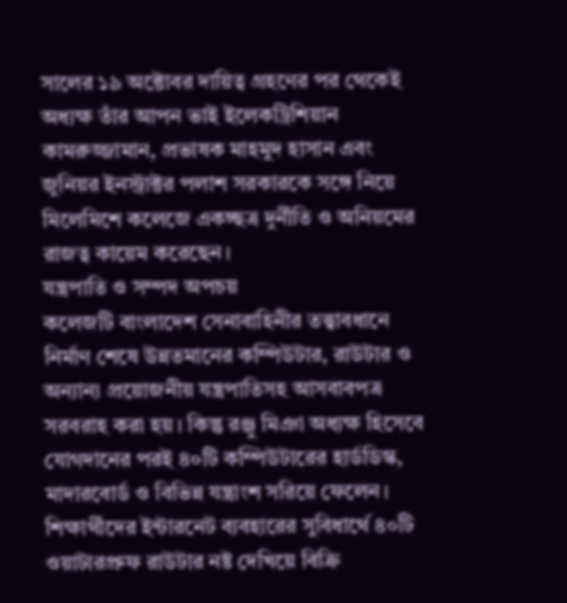সালের ১৯ অক্টোবর দায়িত্ব গ্রহণের পর থেকেই অধ্যক্ষ তাঁর আপন ভাই ইলেকট্রিশিয়ান কামরুজ্জামান, প্রভাষক মাহমুদ হাসান এবং জুনিয়র ইনস্ট্রাক্টর পলাশ সরকারকে সঙ্গে নিয়ে মিলেমিশে কলেজে একচ্ছত্র দুর্নীতি ও অনিয়মের রাজত্ব কায়েম করেছেন।
যন্ত্রপাতি ও সম্পদ অপচয়
কলেজটি বাংলাদেশ সেনাবাহিনীর তত্ত্বাবধানে নির্মাণ শেষে উন্নতমানের কম্পিউটার, রাউটার ও অন্যান্য প্রয়োজনীয় যন্ত্রপাতিসহ আসবাবপত্র সরবরাহ করা হয়। কিন্তু রঞ্জু মিঞা অধ্যক্ষ হিসেবে যোগদানের পরই ৪০টি কম্পিউটারের হার্ডডিস্ক, মাদারবোর্ড ও বিভিন্ন যন্ত্রাংশ সরিয়ে ফেলেন। শিক্ষার্থীদের ইন্টারনেট ব্যবহারের সুবিধার্থে ৪০টি ওয়াটারপ্রুফ রাউটার নষ্ট দেখিয়ে বিক্রি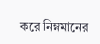করে নিম্নমানের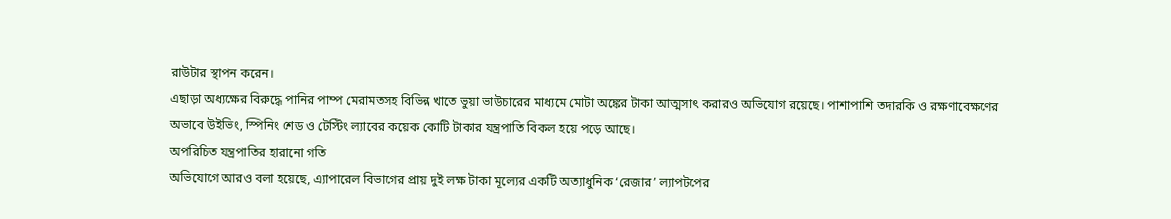রাউটার স্থাপন করেন।
এছাড়া অধ্যক্ষের বিরুদ্ধে পানির পাম্প মেরামতসহ বিভিন্ন খাতে ভুয়া ভাউচারের মাধ্যমে মোটা অঙ্কের টাকা আত্মসাৎ করারও অভিযোগ রয়েছে। পাশাপাশি তদারকি ও রক্ষণাবেক্ষণের অভাবে উইভিং, স্পিনিং শেড ও টেস্টিং ল্যাবের কয়েক কোটি টাকার যন্ত্রপাতি বিকল হয়ে পড়ে আছে।
অপরিচিত যন্ত্রপাতির হারানো গতি
অভিযোগে আরও বলা হয়েছে, এ্যাপারেল বিভাগের প্রায় দুই লক্ষ টাকা মূল্যের একটি অত্যাধুনিক ‘রেজার’ ল্যাপটপের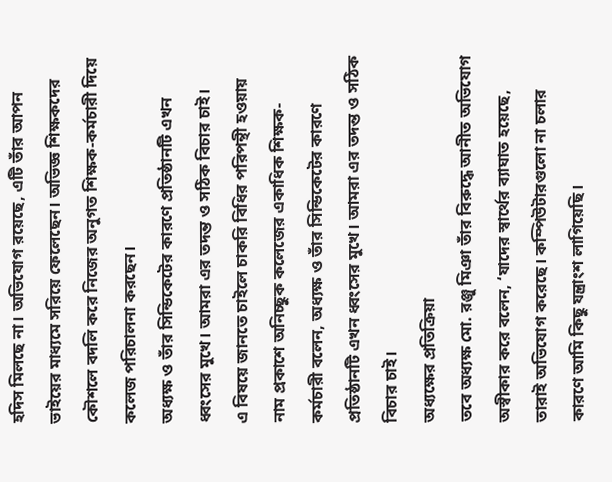হদিস মিলছে না। অভিযোগ রয়েছে, এটি তাঁর আপন ভাইয়ের মাধ্যমে সরিয়ে ফেলেছেন। অভিজ্ঞ শিক্ষকদের কৌশলে বদলি করে নিজের অনুগত শিক্ষক-কর্মচারী দিয়ে কলেজ পরিচালনা করছেন।
অধ্যক্ষ ও তাঁর সিন্ডিকেটের কারণে প্রতিষ্ঠানটি এখন ধ্বংসের মুখে। আমরা এর তদন্ত ও সঠিক বিচার চাই।
এ বিষয়ে জানতে চাইলে চাকরি বিধির পরিপন্থী হওয়ায় নাম প্রকাশে অনিচ্ছুক কলেজের একাধিক শিক্ষক-কর্মচারী বলেন, অধ্যক্ষ ও তাঁর সিন্ডিকেটের কারণে প্রতিষ্ঠানটি এখন ধ্বংসের মুখে। আমরা এর তদন্ত ও সঠিক বিচার চাই।
অধ্যক্ষের প্রতিক্রিয়া
তবে অধ্যক্ষ মো. রঞ্জু মিঞা তাঁর বিরুদ্ধে আনীত অভিযোগ অস্বীকার করে বলেন, ‘যাদের স্বার্থের ব্যাঘাত হয়েছে, তারাই অভিযোগ করেছে। কম্পিউটারগুলো না চলার কারণে আমি কিছু যন্ত্রাংশ লাগিয়েছি।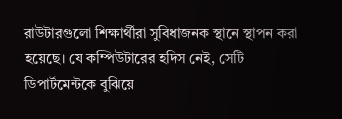রাউটারগুলো শিক্ষার্থীরা সুবিধাজনক স্থানে স্থাপন করা হয়েছে। যে কম্পিউটারের হদিস নেই, সেটি ডিপার্টমেন্টকে বুঝিয়ে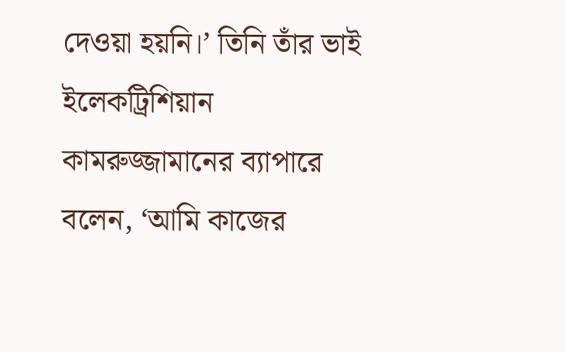দেওয়া হয়নি।’ তিনি তাঁর ভাই ইলেকট্রিশিয়ান কামরুজ্জামানের ব্যাপারে বলেন, ‘আমি কাজের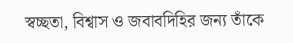স্বচ্ছতা, বিশ্বাস ও জবাবদিহির জন্য তাঁকে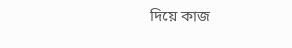দিয়ে কাজ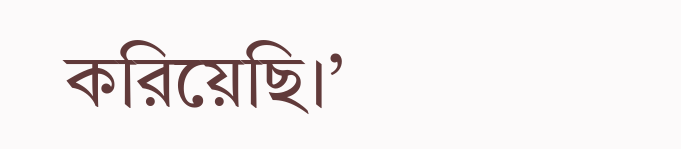করিয়েছি।’